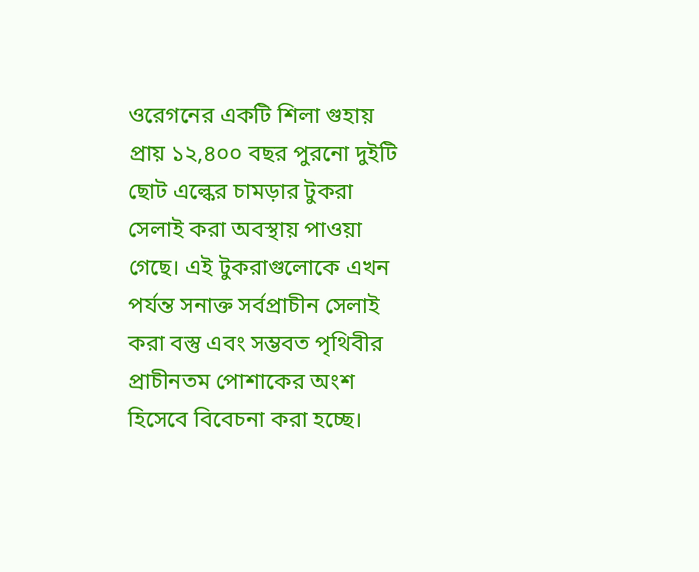ওরেগনের একটি শিলা গুহায় প্রায় ১২,৪০০ বছর পুরনো দুইটি ছোট এল্কের চামড়ার টুকরা সেলাই করা অবস্থায় পাওয়া গেছে। এই টুকরাগুলোকে এখন পর্যন্ত সনাক্ত সর্বপ্রাচীন সেলাই করা বস্তু এবং সম্ভবত পৃথিবীর প্রাচীনতম পোশাকের অংশ হিসেবে বিবেচনা করা হচ্ছে।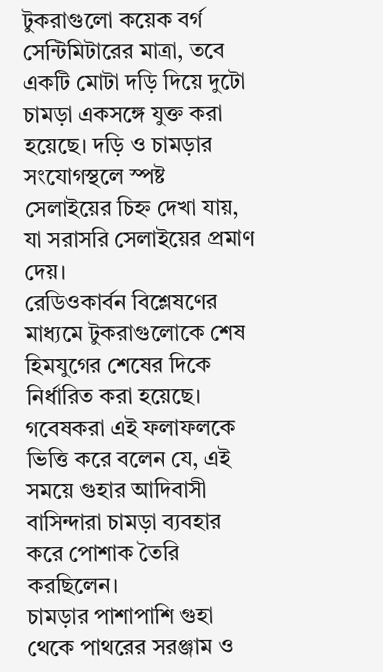টুকরাগুলো কয়েক বর্গ সেন্টিমিটারের মাত্রা, তবে একটি মোটা দড়ি দিয়ে দুটো চামড়া একসঙ্গে যুক্ত করা হয়েছে। দড়ি ও চামড়ার সংযোগস্থলে স্পষ্ট সেলাইয়ের চিহ্ন দেখা যায়, যা সরাসরি সেলাইয়ের প্রমাণ দেয়।
রেডিওকার্বন বিশ্লেষণের মাধ্যমে টুকরাগুলোকে শেষ হিমযুগের শেষের দিকে নির্ধারিত করা হয়েছে। গবেষকরা এই ফলাফলকে ভিত্তি করে বলেন যে, এই সময়ে গুহার আদিবাসী বাসিন্দারা চামড়া ব্যবহার করে পোশাক তৈরি করছিলেন।
চামড়ার পাশাপাশি গুহা থেকে পাথরের সরঞ্জাম ও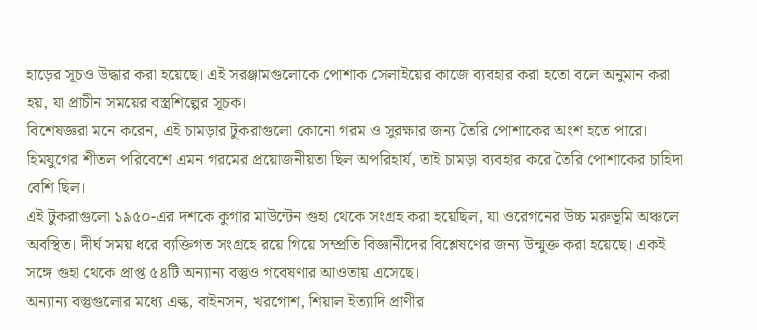হাড়ের সূচও উদ্ধার করা হয়েছে। এই সরঞ্জামগুলোকে পোশাক সেলাইয়ের কাজে ব্যবহার করা হতো বলে অনুমান করা হয়, যা প্রাচীন সময়ের বস্ত্রশিল্পের সূচক।
বিশেষজ্ঞরা মনে করেন, এই চামড়ার টুকরাগুলো কোনো গরম ও সুরক্ষার জন্য তৈরি পোশাকের অংশ হতে পারে। হিমযুগের শীতল পরিবেশে এমন গরমের প্রয়োজনীয়তা ছিল অপরিহার্য, তাই চামড়া ব্যবহার করে তৈরি পোশাকের চাহিদা বেশি ছিল।
এই টুকরাগুলো ১৯৫০-এর দশকে কুগার মাউন্টেন গুহা থেকে সংগ্রহ করা হয়েছিল, যা ওরেগনের উচ্চ মরুভূমি অঞ্চলে অবস্থিত। দীর্ঘ সময় ধরে ব্যক্তিগত সংগ্রহে রয়ে গিয়ে সম্প্রতি বিজ্ঞানীদের বিশ্লেষণের জন্য উন্মুক্ত করা হয়েছে। একই সঙ্গে গুহা থেকে প্রাপ্ত ৫৪টি অন্যান্য বস্তুও গবেষণার আওতায় এসেছে।
অন্যান্য বস্তুগুলোর মধ্যে এল্ক, বাইনসন, খরগোশ, শিয়াল ইত্যাদি প্রাণীর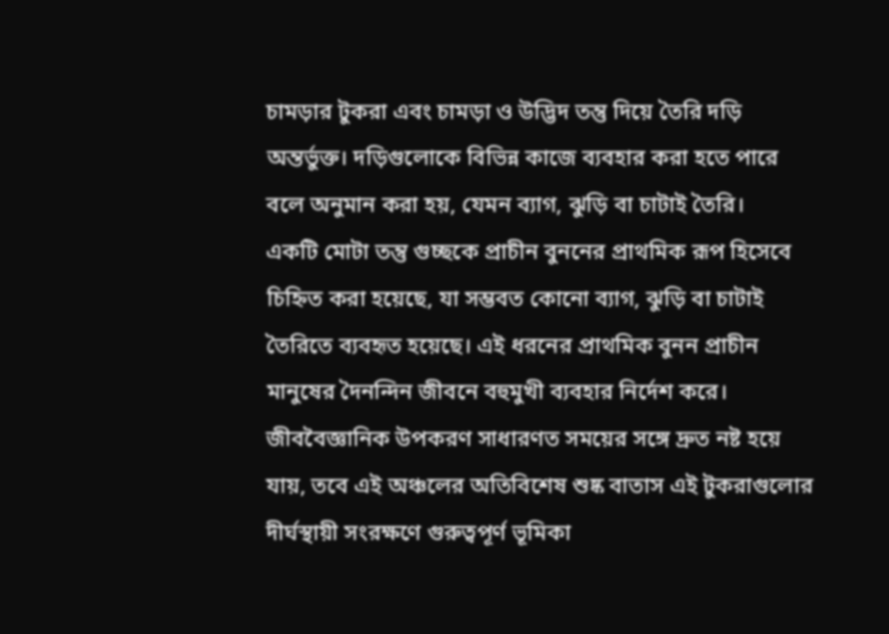চামড়ার টুকরা এবং চামড়া ও উদ্ভিদ তন্তু দিয়ে তৈরি দড়ি অন্তর্ভুক্ত। দড়িগুলোকে বিভিন্ন কাজে ব্যবহার করা হতে পারে বলে অনুমান করা হয়, যেমন ব্যাগ, ঝুড়ি বা চাটাই তৈরি।
একটি মোটা তন্তু গুচ্ছকে প্রাচীন বুননের প্রাথমিক রূপ হিসেবে চিহ্নিত করা হয়েছে, যা সম্ভবত কোনো ব্যাগ, ঝুড়ি বা চাটাই তৈরিতে ব্যবহৃত হয়েছে। এই ধরনের প্রাথমিক বুনন প্রাচীন মানুষের দৈনন্দিন জীবনে বহুমুখী ব্যবহার নির্দেশ করে।
জীববৈজ্ঞানিক উপকরণ সাধারণত সময়ের সঙ্গে দ্রুত নষ্ট হয়ে যায়, তবে এই অঞ্চলের অতিবিশেষ শুষ্ক বাতাস এই টুকরাগুলোর দীর্ঘস্থায়ী সংরক্ষণে গুরুত্বপূর্ণ ভূমিকা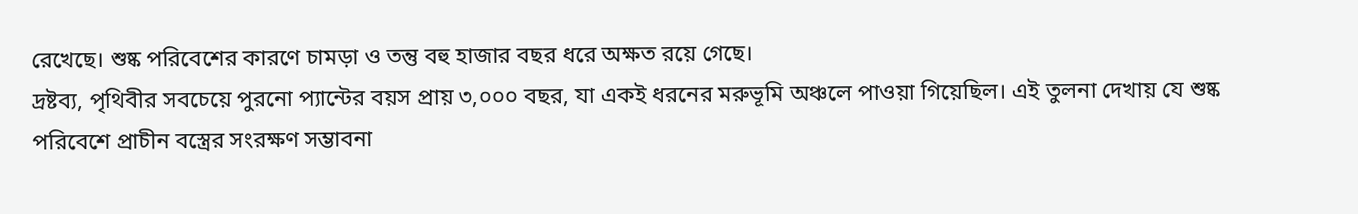রেখেছে। শুষ্ক পরিবেশের কারণে চামড়া ও তন্তু বহু হাজার বছর ধরে অক্ষত রয়ে গেছে।
দ্রষ্টব্য, পৃথিবীর সবচেয়ে পুরনো প্যান্টের বয়স প্রায় ৩,০০০ বছর, যা একই ধরনের মরুভূমি অঞ্চলে পাওয়া গিয়েছিল। এই তুলনা দেখায় যে শুষ্ক পরিবেশে প্রাচীন বস্ত্রের সংরক্ষণ সম্ভাবনা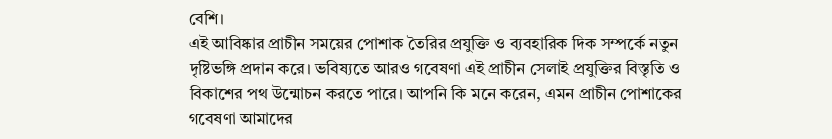বেশি।
এই আবিষ্কার প্রাচীন সময়ের পোশাক তৈরির প্রযুক্তি ও ব্যবহারিক দিক সম্পর্কে নতুন দৃষ্টিভঙ্গি প্রদান করে। ভবিষ্যতে আরও গবেষণা এই প্রাচীন সেলাই প্রযুক্তির বিস্তৃতি ও বিকাশের পথ উন্মোচন করতে পারে। আপনি কি মনে করেন, এমন প্রাচীন পোশাকের গবেষণা আমাদের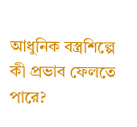আধুনিক বস্ত্রশিল্পে কী প্রভাব ফেলতে পারে?